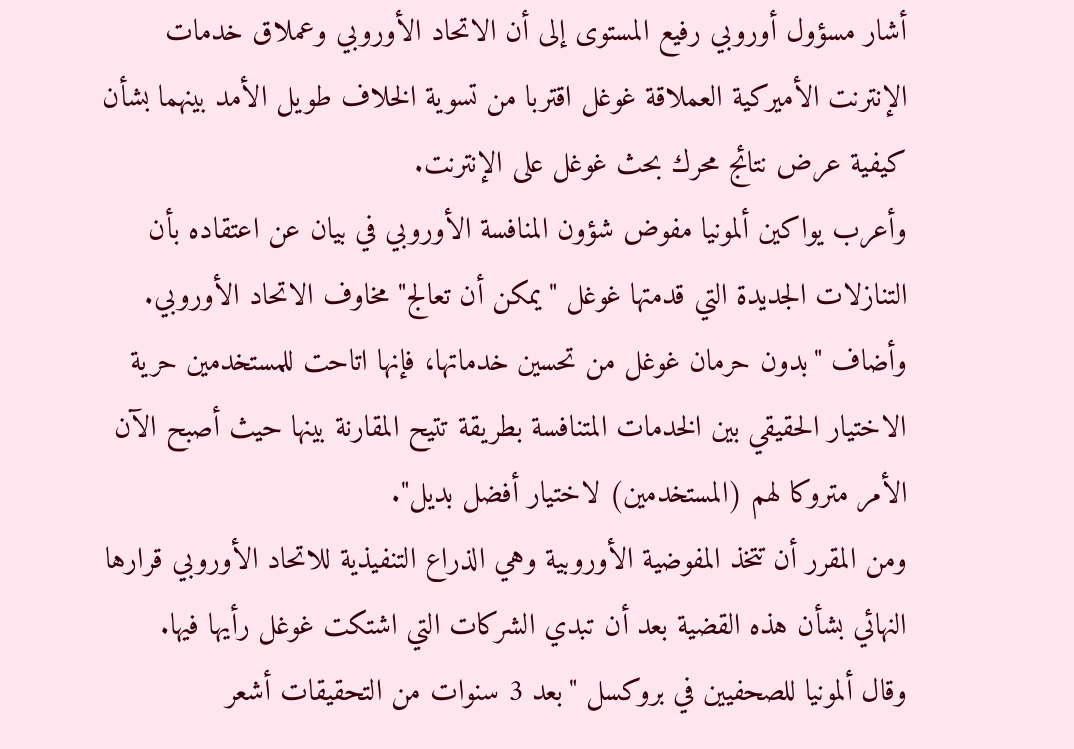أشار مسؤول أوروبي رفيع المستوى إلى أن الاتحاد الأوروبي وعملاق خدمات الإنترنت الأميركية العملاقة غوغل اقتربا من تسوية الخلاف طويل الأمد بينهما بشأن كيفية عرض نتائج محرك بحث غوغل على الإنترنت.
وأعرب يواكين ألمونيا مفوض شؤون المنافسة الأوروبي في بيان عن اعتقاده بأن التنازلات الجديدة التي قدمتها غوغل "يمكن أن تعالج" مخاوف الاتحاد الأوروبي.
وأضاف "بدون حرمان غوغل من تحسين خدماتها، فإنها اتاحت للمستخدمين حرية الاختيار الحقيقي بين الخدمات المتنافسة بطريقة تتيح المقارنة بينها حيث أصبح الآن الأمر متروكا لهم (المستخدمين) لاختيار أفضل بديل".
ومن المقرر أن تتخذ المفوضية الأوروبية وهي الذراع التنفيذية للاتحاد الأوروبي قرارها النهائي بشأن هذه القضية بعد أن تبدي الشركات التي اشتكت غوغل رأيها فيها.
وقال ألمونيا للصحفيين في بروكسل "بعد 3 سنوات من التحقيقات أشعر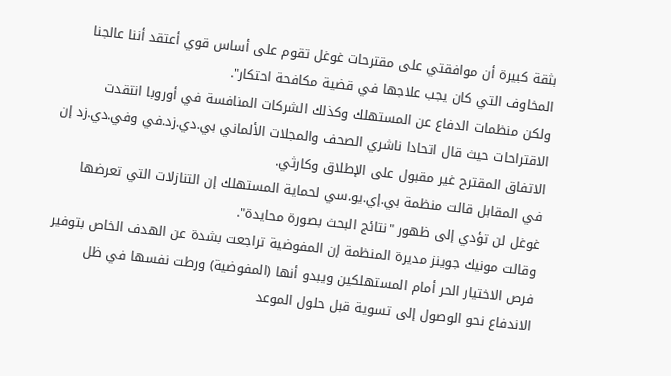بثقة كبيرة أن موافقتي على مقترحات غوغل تقوم على أساس قوي أعتقد أننا عالجنا المخاوف التي كان يجب علاجها في قضية مكافحة احتكار".
ولكن منظمات الدفاع عن المستهلك وكذلك الشركات المنافسة في أوروبا انتقدت الاقتراحات حيث قال اتحادا ناشري الصحف والمجلات الألماني بي.دي.زد.في وفي.دي.زد إن الاتفاق المقترح غير مقبول على الإطلاق وكارثي.
في المقابل قالت منظمة بي.إي.يو.سي لحماية المستهلك إن التنازلات التي تعرضها غوغل لن تؤدي إلى ظهور "نتائج البحث بصورة محايدة".
وقالت مونيك جوينز مديرة المنظمة إن المفوضية تراجعت بشدة عن الهدف الخاص بتوفير فرص الاختيار الحر أمام المستهلكين ويبدو أنها (المفوضية) ورطت نفسها في ظل الاندفاع نحو الوصول إلى تسوية قبل حلول الموعد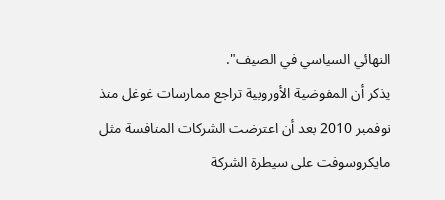النهائي السياسي في الصيف".
يذكر أن المفوضية الأوروبية تراجع ممارسات غوغل منذ نوفمبر 2010 بعد أن اعترضت الشركات المنافسة مثل مايكروسوفت على سيطرة الشركة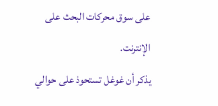على سوق محركات البحث على الإنترنت.
يذكر أن غوغل تستحوذ على حوالي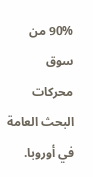90% من سوق محركات البحث العامة في أوروبا.